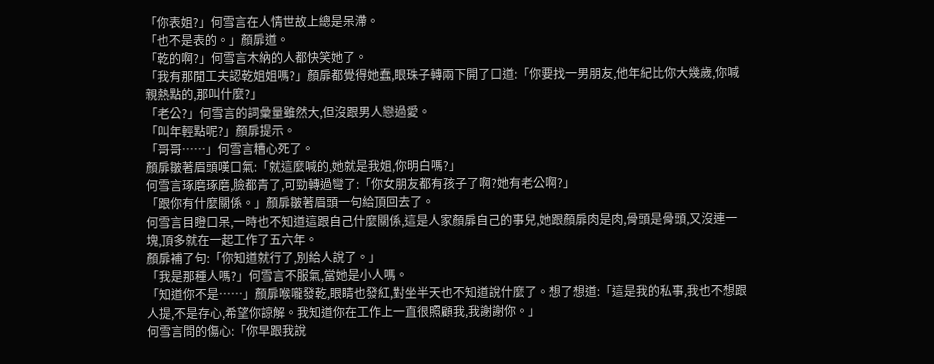「你表姐?」何雪言在人情世故上總是呆滯。
「也不是表的。」顏扉道。
「乾的啊?」何雪言木納的人都快笑她了。
「我有那閒工夫認乾姐姐嗎?」顏扉都覺得她蠢,眼珠子轉兩下開了口道:「你要找一男朋友,他年紀比你大幾歲,你喊親熱點的,那叫什麼?」
「老公?」何雪言的詞彙量雖然大,但沒跟男人戀過愛。
「叫年輕點呢?」顏扉提示。
「哥哥……」何雪言糟心死了。
顏扉皺著眉頭嘆口氣:「就這麼喊的,她就是我姐,你明白嗎?」
何雪言琢磨琢磨,臉都青了,可勁轉過彎了:「你女朋友都有孩子了啊?她有老公啊?」
「跟你有什麼關係。」顏扉皺著眉頭一句給頂回去了。
何雪言目瞪口呆,一時也不知道這跟自己什麼關係,這是人家顏扉自己的事兒,她跟顏扉肉是肉,骨頭是骨頭,又沒連一塊,頂多就在一起工作了五六年。
顏扉補了句:「你知道就行了,別給人說了。」
「我是那種人嗎?」何雪言不服氣,當她是小人嗎。
「知道你不是……」顏扉喉嚨發乾,眼睛也發紅,對坐半天也不知道說什麼了。想了想道:「這是我的私事,我也不想跟人提,不是存心,希望你諒解。我知道你在工作上一直很照顧我,我謝謝你。」
何雪言問的傷心:「你早跟我說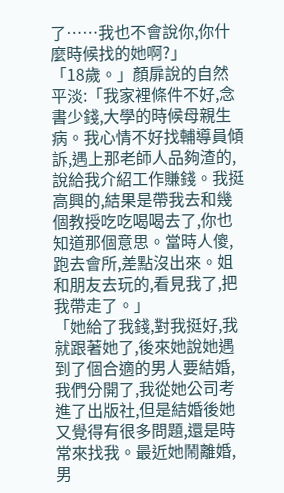了……我也不會說你,你什麼時候找的她啊?」
「18歲。」顏扉說的自然平淡:「我家裡條件不好,念書少錢,大學的時候母親生病。我心情不好找輔導員傾訴,遇上那老師人品夠渣的,說給我介紹工作賺錢。我挺高興的,結果是帶我去和幾個教授吃吃喝喝去了,你也知道那個意思。當時人傻,跑去會所,差點沒出來。姐和朋友去玩的,看見我了,把我帶走了。」
「她給了我錢,對我挺好,我就跟著她了,後來她說她遇到了個合適的男人要結婚,我們分開了,我從她公司考進了出版社,但是結婚後她又覺得有很多問題,還是時常來找我。最近她鬧離婚,男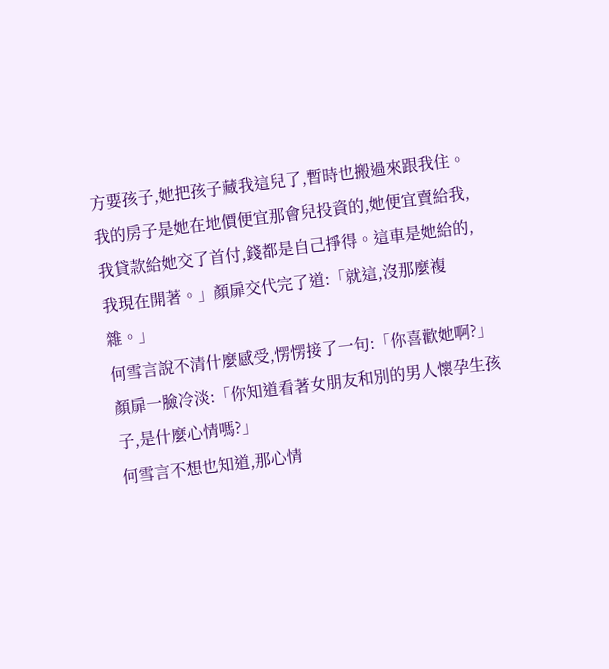方要孩子,她把孩子藏我這兒了,暫時也搬過來跟我住。我的房子是她在地價便宜那會兒投資的,她便宜賣給我,我貸款給她交了首付,錢都是自己掙得。這車是她給的,我現在開著。」顏扉交代完了道:「就這,沒那麼複雜。」
何雪言說不清什麼感受,愣愣接了一句:「你喜歡她啊?」
顏扉一臉冷淡:「你知道看著女朋友和別的男人懷孕生孩子,是什麼心情嗎?」
何雪言不想也知道,那心情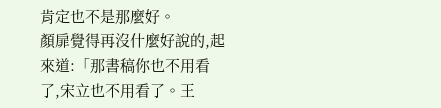肯定也不是那麼好。
顏扉覺得再沒什麼好說的,起來道:「那書稿你也不用看了,宋立也不用看了。王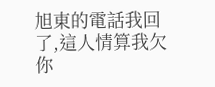旭東的電話我回了,這人情算我欠你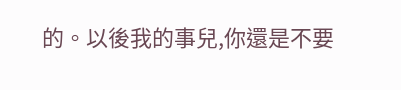的。以後我的事兒,你還是不要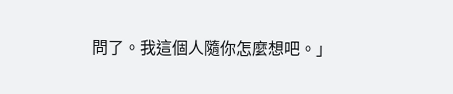問了。我這個人隨你怎麼想吧。」